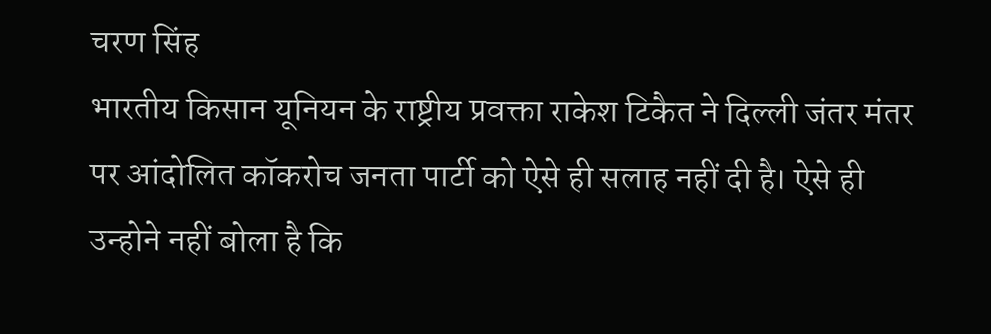चरण सिंह
भारतीय किसान यूनियन के राष्ट्रीय प्रवक्ता राकेश टिकैत ने दिल्ली जंतर मंतर पर आंदोलित कॉकरोच जनता पार्टी को ऐसे ही सलाह नहीं दी है। ऐसे ही उन्होने नहीं बोला है कि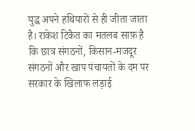युद्ध अपने हथियारों से ही जीता जाता है। राकेश टिकैत का मतलब साफ़ है कि छात्र संगठनों, किसान-मजदूर संगठनों और खाप पंचायतों के दम पर सरकार के खिलाफ लड़ाई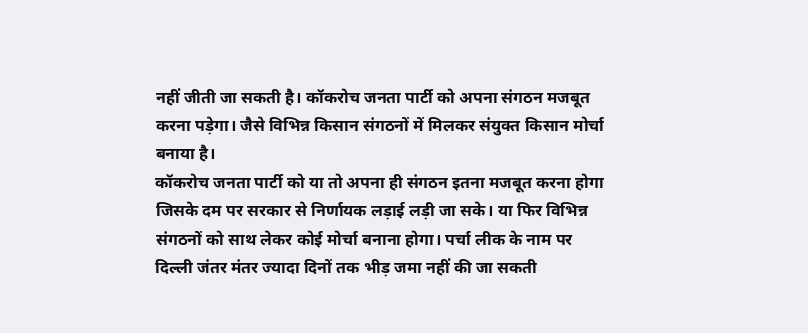नहीं जीती जा सकती है। कॉकरोच जनता पार्टी को अपना संगठन मजबूत करना पड़ेगा। जैसे विभिन्न किसान संगठनों में मिलकर संयुक्त किसान मोर्चा बनाया है।
कॉकरोच जनता पार्टी को या तो अपना ही संगठन इतना मजबूत करना होगा जिसके दम पर सरकार से निर्णायक लड़ाई लड़ी जा सके। या फिर विभिन्न संगठनों को साथ लेकर कोई मोर्चा बनाना होगा। पर्चा लीक के नाम पर दिल्ली जंतर मंतर ज्यादा दिनों तक भीड़ जमा नहीं की जा सकती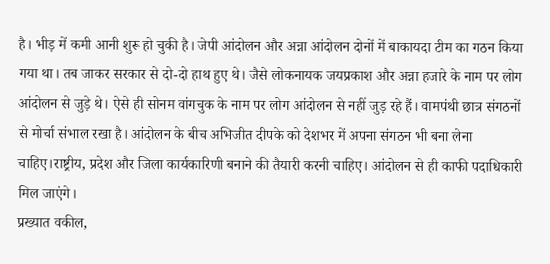है। भीड़ में कमी आनी शुरू हो चुकी है। जेपी आंदोलन और अन्ना आंदोलन दोनों में बाकायदा टीम का गठन किया गया था। तब जाकर सरकार से दो-दो हाथ हुए थे। जैसे लोकनायक जयप्रकाश और अन्ना हजारे के नाम पर लोग आंदोलन से जुड़े थे। ऐसे ही सोनम वांगचुक के नाम पर लोग आंदोलन से नहीं जुड़ रहे हैं। वामपंथी छात्र संगठनों से मोर्चा संभाल रखा है। आंदोलन के बीच अभिजीत दीपके को देशभर में अपना संगठन भी बना लेना चाहिए।राष्ट्रीय, प्रदेश और जिला कार्यकारिणी बनाने की तैयारी करनी चाहिए। आंदोलन से ही काफी पदाधिकारी मिल जाएंगे।
प्रख्यात वकील,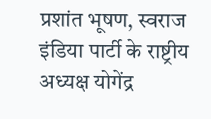प्रशांत भूषण, स्वराज इंडिया पार्टी के राष्ट्रीय अध्यक्ष योगेंद्र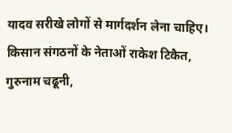यादव सरीखे लोगों से मार्गदर्शन लेना चाहिए। किसान संगठनों के नेताओं राकेश टिकैत, गुरुनाम चढूनी,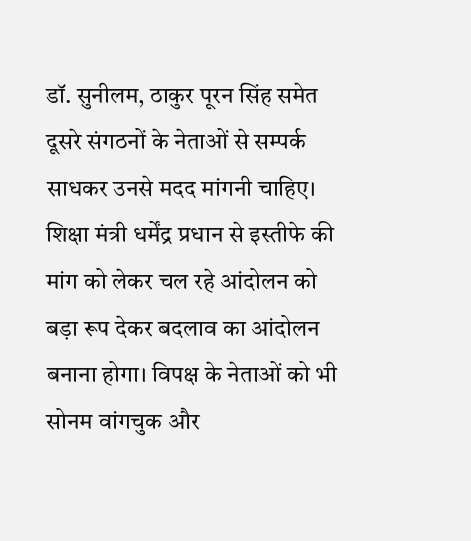डॉ. सुनीलम, ठाकुर पूरन सिंह समेत दूसरे संगठनों के नेताओं से सम्पर्क साधकर उनसे मदद मांगनी चाहिए। शिक्षा मंत्री धर्मेंद्र प्रधान से इस्तीफे की मांग को लेकर चल रहे आंदोलन को बड़ा रूप देकर बदलाव का आंदोलन बनाना होगा। विपक्ष के नेताओं को भी सोनम वांगचुक और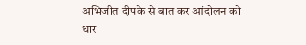अभिजीत दीपके से बात कर आंदोलन को धार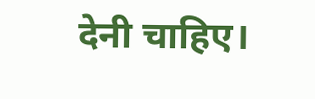देनी चाहिए।